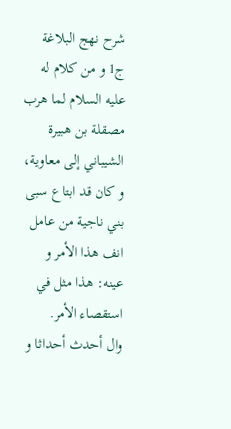شرح نهج البلاغة ج1 و من كلام له عليه السلام لما هرب مصقلة بن هبيرة الشيباني إلى معاوية، و كان قد ابتاع سبى بني ناجية من عامل انف هذا الأمر و عينه: هذا مثل في استقصاء الأمر.
وال أحدث أحداثا و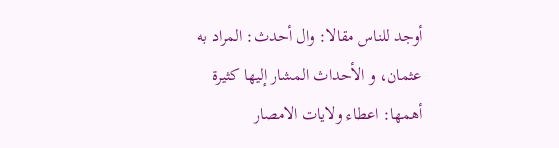أوجد للناس مقالا: وال أحدث: المراد به عثمان، و الأحداث المشار إليها كثيرة أهمها: اعطاء ولايات الامصار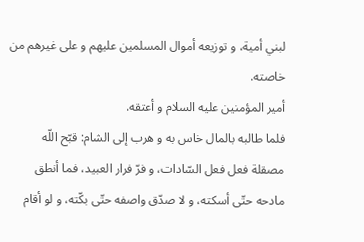لبني أمية، و توزيعه أموال المسلمين عليهم و على غيرهم من خاصته.
أمير المؤمنين عليه السلام و أعتقه.
فلما طالبه بالمال خاس به و هرب إلى الشام: قبّح اللّه مصقلة فعل فعل السّادات، و فرّ فرار العبيد، فما أنطق مادحه حتّى أسكته، و لا صدّق واصفه حتّى بكّته، و لو أقام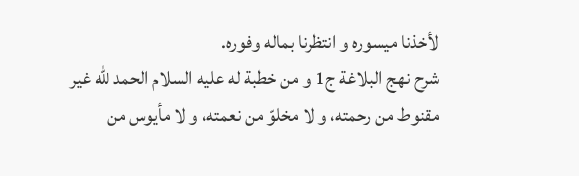لأخذنا ميسوره و انتظرنا بماله وفوره.
شرح نهج البلاغة ج1 و من خطبة له عليه السلام الحمد للّه غير مقنوط من رحمته، و لا مخلوّ من نعمته، و لا مأيوس من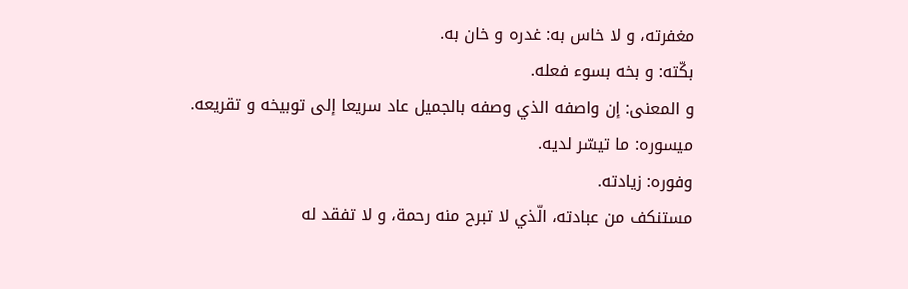مغفرته، و لا خاس به: غدره و خان به.
بكّته: و بخه بسوء فعله.
و المعنى: إن واصفه الذي وصفه بالجميل عاد سريعا إلى توبيخه و تقريعه.
ميسوره: ما تيسّر لديه.
وفوره: زيادته.
مستنكف من عبادته، الّذي لا تبرح منه رحمة، و لا تفقد له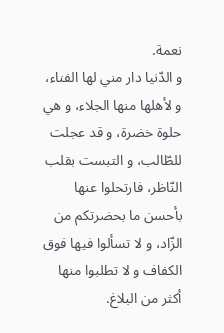نعمة.
و الدّنيا دار مني لها الفناء، و لأهلها منها الجلاء، و هي حلوة خضرة، و قد عجلت للطّالب، و التبست بقلب النّاظر، فارتحلوا عنها بأحسن ما بحضرتكم من الزّاد، و لا تسألوا فيها فوق الكفاف و لا تطلبوا منها أكثر من البلاغ.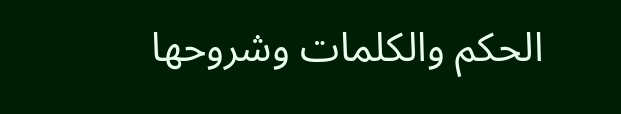الحكم والكلمات وشروحها